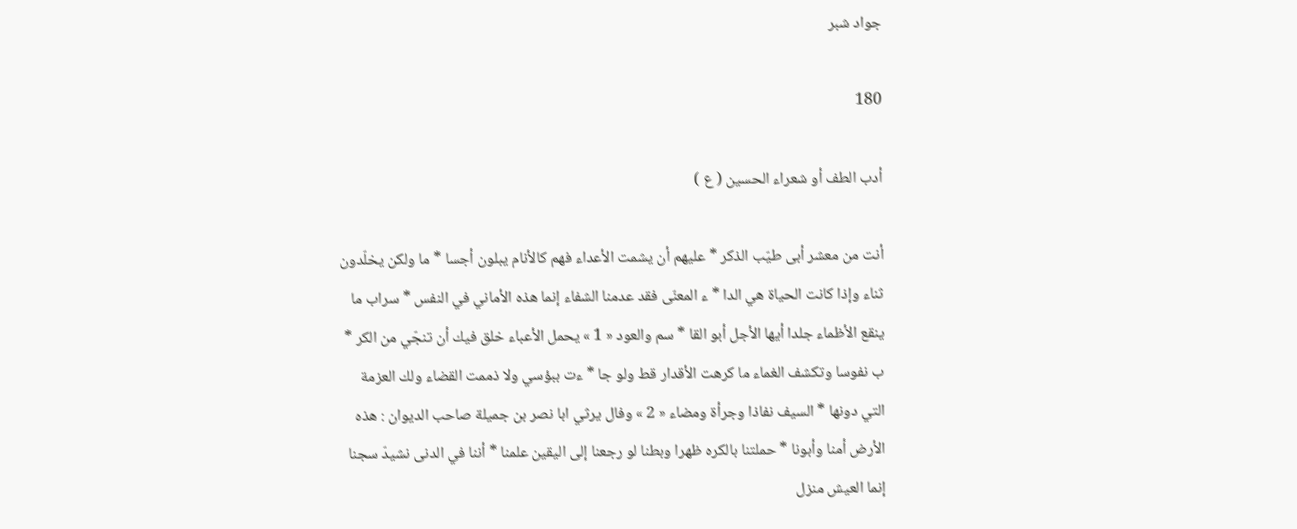جواد شبر

180

أدب الطف أو شعراء الحسين ( ع )

أنت من معشر أبى طيّب الذكر * عليهم أن يشمت الأعداء فهم كالأنام يبلون أجسا * ما ولكن يخلّدون ثناء وإذا كانت الحياة هي الدا * ء المعنّى فقد عدمنا الشفاء إنما هذه الأماني في النفس * سراب ما ينقع الأظماء جلدا أيها الأجل أبو القا * سم والعود « 1 » يحمل الأعباء خلق فيك أن تنجّي من الكر * ب نفوسا وتكشف الغماء ما كرهت الأقدار قط ولو جا * ءت ببؤسي ولا ذممت القضاء ولك العزمة التي دونها * السيف نفاذا وجرأة ومضاء « 2 » وفال يرثي ابا نصر بن جميلة صاحب الديوان : هذه الأرض أمنا وأبونا * حملتنا بالكره ظهرا وبطنا لو رجعنا إلى اليقين علمنا * أننا في الدنى نشيدّ سجنا إنما العيش منزل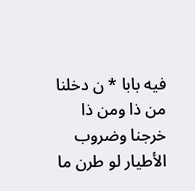فيه بابا * ن دخلنا من ذا ومن ذا خرجنا وضروب الأطيار لو طرن ما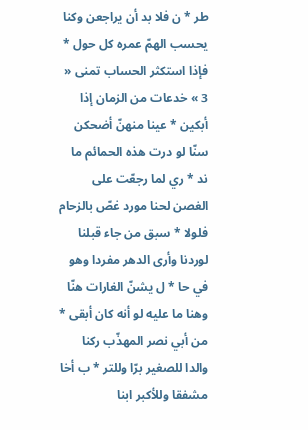طر * ن فلا بد أن يراجعن وكنا يحسب الهمّ عمره كل حول * فإذا استكثر الحساب تمنى « 3 » خدعات من الزمان إذا أبكين * عينا منهنّ أضحكن سنّا لو درت هذه الحمائم ما ند * ري لما رجعّت على الغصن لحنا مورد غصّ بالزحام فلولا * سبق من جاء قبلنا لوردنا وأرى الدهر مفردا وهو في حا * ل يشنّ الغارات هنّا وهنا ما عليه لو أنه كان أبقى * من أبي نصر المهذّب ركنا والدا للصغير برّا وللتر * ب أخا مشفقا وللأكبر ابنا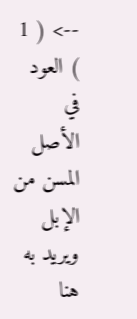--> ( 1 ) العود في الأصل المسن من الإبل ويريد به هنا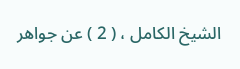الشيخ الكامل ، ( 2 ) عن جواهر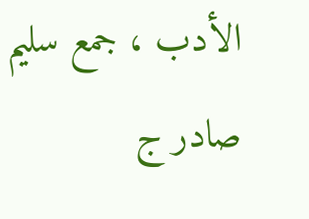الأدب ، جمع سليم صادر ج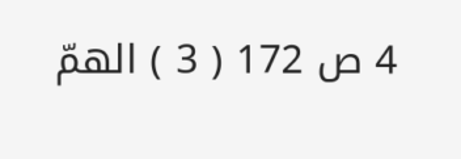4 ص 172 ( 3 ) الهمّ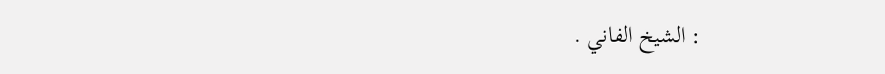: الشيخ الفاني .